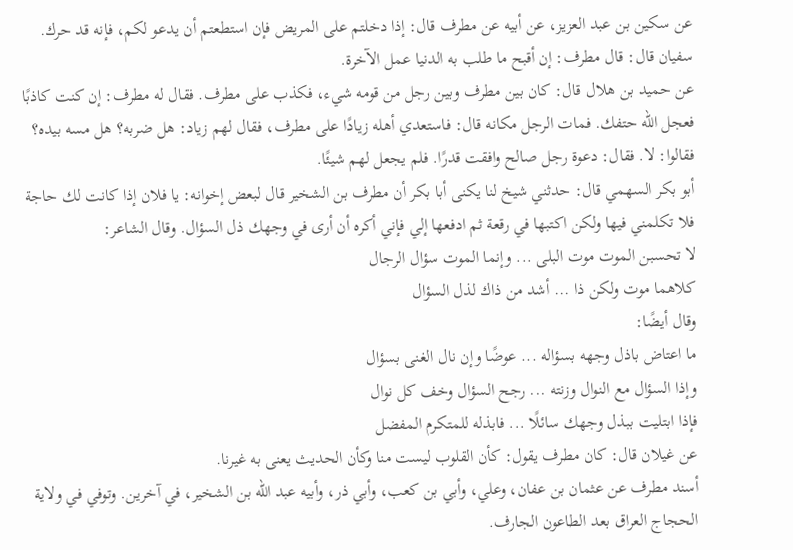عن سكين بن عبد العزيز، عن أبيه عن مطرف قال: إذا دخلتم على المريض فإن استطعتم أن يدعو لكم، فإنه قد حرك.
سفيان قال: قال مطرف: إن أقبح ما طلب به الدنيا عمل الآخرة.
عن حميد بن هلال قال: كان بين مطرف وبين رجل من قومه شيء، فكذب على مطرف. فقال له مطرف: إن كنت كاذبًا فعجل الله حتفك. فمات الرجل مكانه قال: فاستعدي أهله زيادًا على مطرف، فقال لهم زياد: هل ضربه؟ هل مسه بيده؟ فقالوا: لا. فقال: دعوة رجل صالح وافقت قدرًا. فلم يجعل لهم شيئًا.
أبو بكر السهمي قال: حدثني شيخ لنا يكنى أبا بكر أن مطرف بن الشخير قال لبعض إخوانه: يا فلان إذا كانت لك حاجة فلا تكلمني فيها ولكن اكتبها في رقعة ثم ادفعها إلي فإني أكره أن أرى في وجهك ذل السؤال. وقال الشاعر:
لا تحسبن الموت موت البلى ... وإنما الموت سؤال الرجال
كلاهما موت ولكن ذا ... أشد من ذاك لذل السؤال
وقال أيضًا:
ما اعتاض باذل وجهه بسؤاله ... عوضًا وإن نال الغنى بسؤال
وإذا السؤال مع النوال وزنته ... رجح السؤال وخف كل نوال
فإذا ابتليت ببذل وجهك سائلًا ... فابذله للمتكرم المفضل
عن غيلان قال: كان مطرف يقول: كأن القلوب ليست منا وكأن الحديث يعنى به غيرنا.
أسند مطرف عن عثمان بن عفان، وعلي، وأبي بن كعب، وأبي ذر، وأبيه عبد الله بن الشخير، في آخرين. وتوفي في ولاية الحجاج العراق بعد الطاعون الجارف.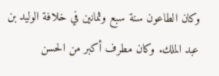وكان الطاعون سنة سبع وثمانين في خلافة الوليد بن عبد الملك. وكان مطرف أكبر من الحسن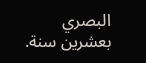البصري بعشرين سنة.